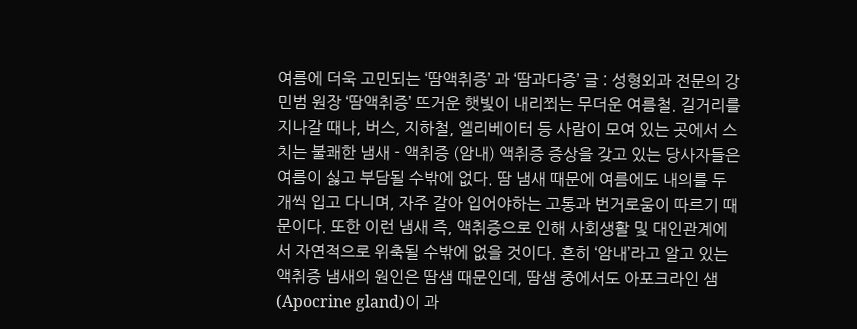여름에 더욱 고민되는 ‘땀액취증’ 과 ‘땀과다증’ 글 : 성형외과 전문의 강민범 원장 ‘땀액취증’ 뜨거운 햇빛이 내리쬐는 무더운 여름철. 길거리를 지나갈 때나, 버스, 지하철, 엘리베이터 등 사람이 모여 있는 곳에서 스치는 불쾌한 냄새 - 액취증 (암내) 액취증 증상을 갖고 있는 당사자들은 여름이 싫고 부담될 수밖에 없다. 땀 냄새 때문에 여름에도 내의를 두 개씩 입고 다니며, 자주 갈아 입어야하는 고통과 번거로움이 따르기 때문이다. 또한 이런 냄새 즉, 액취증으로 인해 사회생활 및 대인관계에서 자연적으로 위축될 수밖에 없을 것이다. 흔히 ‘암내’라고 알고 있는 액취증 냄새의 원인은 땀샘 때문인데, 땀샘 중에서도 아포크라인 샘 (Apocrine gland)이 과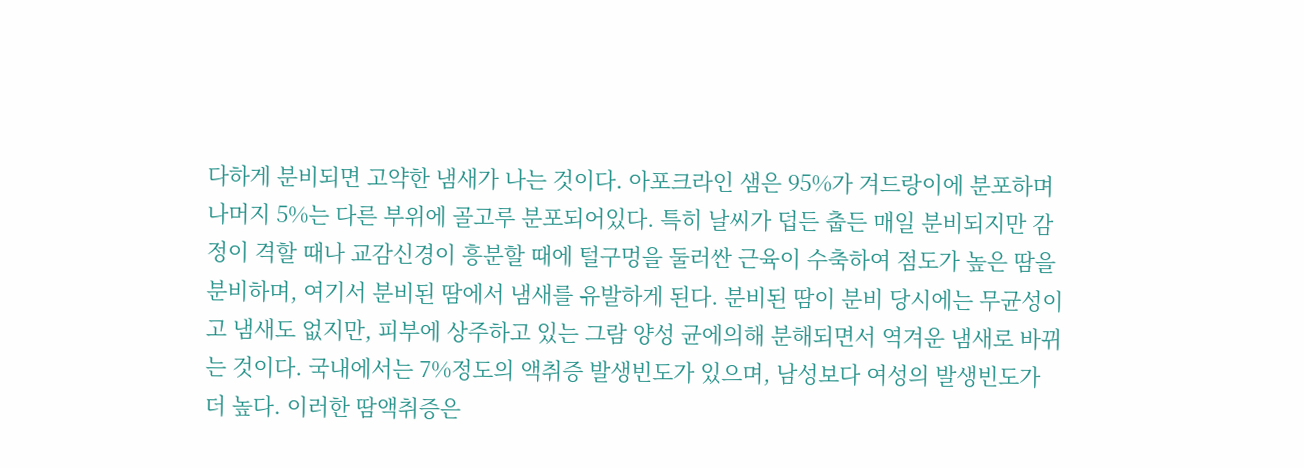다하게 분비되면 고약한 냄새가 나는 것이다. 아포크라인 샘은 95%가 겨드랑이에 분포하며 나머지 5%는 다른 부위에 골고루 분포되어있다. 특히 날씨가 덥든 춥든 매일 분비되지만 감정이 격할 때나 교감신경이 흥분할 때에 털구멍을 둘러싼 근육이 수축하여 점도가 높은 땀을 분비하며, 여기서 분비된 땀에서 냄새를 유발하게 된다. 분비된 땀이 분비 당시에는 무균성이고 냄새도 없지만, 피부에 상주하고 있는 그람 양성 균에의해 분해되면서 역겨운 냄새로 바뀌는 것이다. 국내에서는 7%정도의 액취증 발생빈도가 있으며, 남성보다 여성의 발생빈도가 더 높다. 이러한 땀액취증은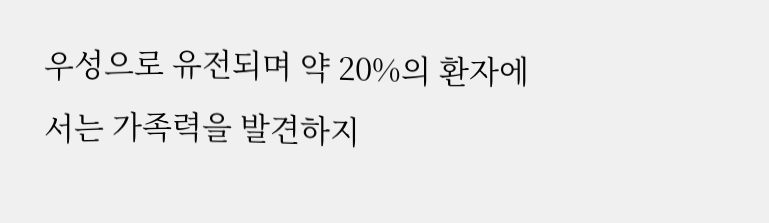우성으로 유전되며 약 20%의 환자에서는 가족력을 발견하지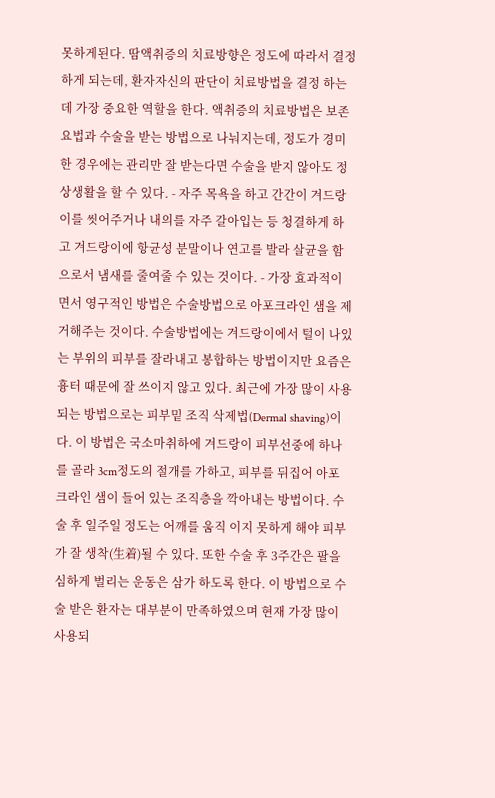못하게된다. 땀액취증의 치료방향은 정도에 따라서 결정하게 되는데, 환자자신의 판단이 치료방법을 결정 하는데 가장 중요한 역할을 한다. 액취증의 치료방법은 보존요법과 수술을 받는 방법으로 나눠지는데, 정도가 경미한 경우에는 관리만 잘 받는다면 수술을 받지 않아도 정상생활을 할 수 있다. - 자주 목욕을 하고 간간이 겨드랑이를 씻어주거나 내의를 자주 갈아입는 등 청결하게 하고 겨드랑이에 항균성 분말이나 연고를 발라 살균을 함으로서 냄새를 줄여줄 수 있는 것이다. - 가장 효과적이면서 영구적인 방법은 수술방법으로 아포크라인 샘을 제거해주는 것이다. 수술방법에는 겨드랑이에서 털이 나있는 부위의 피부를 잘라내고 봉합하는 방법이지만 요즘은 흉터 때문에 잘 쓰이지 않고 있다. 최근에 가장 많이 사용되는 방법으로는 피부밑 조직 삭제법(Dermal shaving)이다. 이 방법은 국소마취하에 겨드랑이 피부선중에 하나를 골라 3cm정도의 절개를 가하고, 피부를 뒤집어 아포크라인 샘이 들어 있는 조직층을 깍아내는 방법이다. 수술 후 일주일 정도는 어깨를 움직 이지 못하게 해야 피부가 잘 생착(生着)될 수 있다. 또한 수술 후 3주간은 팔을 심하게 벌리는 운동은 삼가 하도록 한다. 이 방법으로 수술 받은 환자는 대부분이 만족하였으며 현재 가장 많이 사용되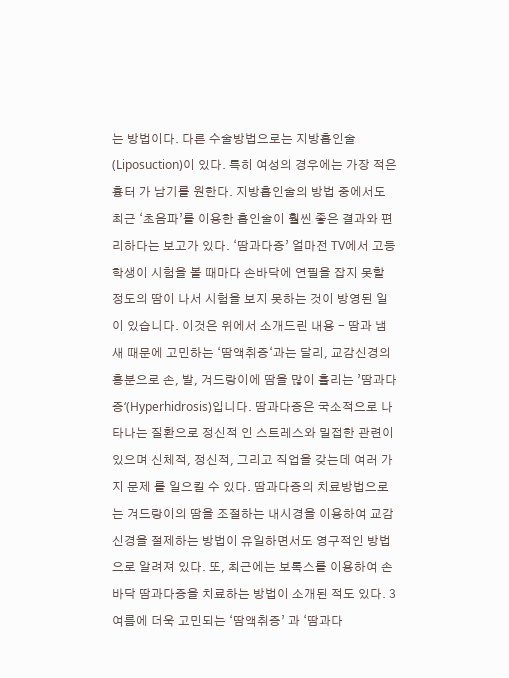는 방법이다. 다른 수술방법으로는 지방흡인술(Liposuction)이 있다. 특히 여성의 경우에는 가장 적은 흉터 가 남기를 원한다. 지방흡인술의 방법 중에서도 최근 ‘초음파’를 이용한 흡인술이 훨씬 좋은 결과와 편리하다는 보고가 있다. ‘땀과다증’ 얼마전 TV에서 고등학생이 시험을 볼 때마다 손바닥에 연필을 잡지 못할 정도의 땀이 나서 시험을 보지 못하는 것이 방영된 일이 있습니다. 이것은 위에서 소개드린 내용 - 땀과 냄새 때문에 고민하는 ‘땀액취증‘과는 달리, 교감신경의 흥분으로 손, 발, 겨드랑이에 땀을 많이 흘리는 ’땀과다증‘(Hyperhidrosis)입니다. 땀과다증은 국소적으로 나타나는 질환으로 정신적 인 스트레스와 밀접한 관련이 있으며 신체적, 정신적, 그리고 직업을 갖는데 여러 가지 문제 를 일으킬 수 있다. 땀과다증의 치료방법으로는 겨드랑이의 땀을 조절하는 내시경을 이용하여 교감신경을 절제하는 방법이 유일하면서도 영구적인 방법으로 알려져 있다. 또, 최근에는 보톡스를 이용하여 손바닥 땀과다증을 치료하는 방법이 소개된 적도 있다. 3
여름에 더욱 고민되는 ‘땀액취증’ 과 ‘땀과다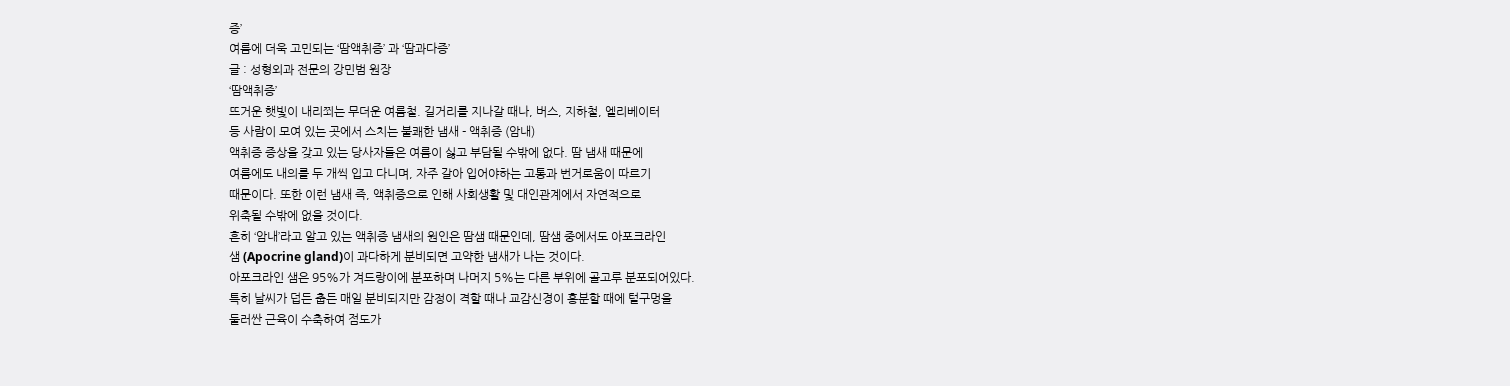증’
여름에 더욱 고민되는 ‘땀액취증’ 과 ‘땀과다증’
글 : 성형외과 전문의 강민범 원장
‘땀액취증’
뜨거운 햇빛이 내리쬐는 무더운 여름철. 길거리를 지나갈 때나, 버스, 지하철, 엘리베이터
등 사람이 모여 있는 곳에서 스치는 불쾌한 냄새 - 액취증 (암내)
액취증 증상을 갖고 있는 당사자들은 여름이 싫고 부담될 수밖에 없다. 땀 냄새 때문에
여름에도 내의를 두 개씩 입고 다니며, 자주 갈아 입어야하는 고통과 번거로움이 따르기
때문이다. 또한 이런 냄새 즉, 액취증으로 인해 사회생활 및 대인관계에서 자연적으로
위축될 수밖에 없을 것이다.
흔히 ‘암내’라고 알고 있는 액취증 냄새의 원인은 땀샘 때문인데, 땀샘 중에서도 아포크라인
샘 (Apocrine gland)이 과다하게 분비되면 고약한 냄새가 나는 것이다.
아포크라인 샘은 95%가 겨드랑이에 분포하며 나머지 5%는 다른 부위에 골고루 분포되어있다.
특히 날씨가 덥든 춥든 매일 분비되지만 감정이 격할 때나 교감신경이 흥분할 때에 털구멍을
둘러싼 근육이 수축하여 점도가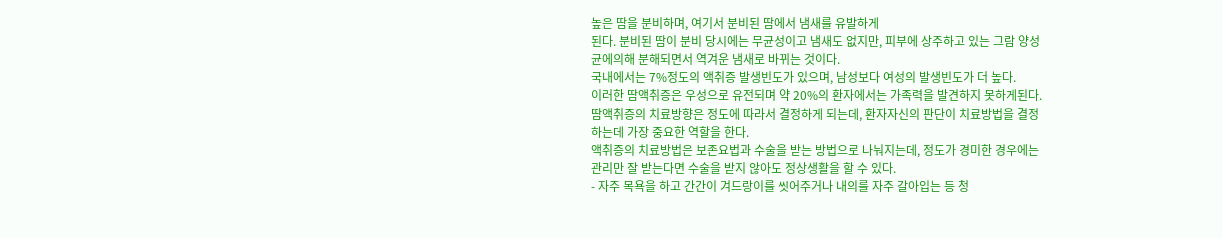높은 땀을 분비하며, 여기서 분비된 땀에서 냄새를 유발하게
된다. 분비된 땀이 분비 당시에는 무균성이고 냄새도 없지만, 피부에 상주하고 있는 그람 양성
균에의해 분해되면서 역겨운 냄새로 바뀌는 것이다.
국내에서는 7%정도의 액취증 발생빈도가 있으며, 남성보다 여성의 발생빈도가 더 높다.
이러한 땀액취증은 우성으로 유전되며 약 20%의 환자에서는 가족력을 발견하지 못하게된다.
땀액취증의 치료방향은 정도에 따라서 결정하게 되는데, 환자자신의 판단이 치료방법을 결정
하는데 가장 중요한 역할을 한다.
액취증의 치료방법은 보존요법과 수술을 받는 방법으로 나눠지는데, 정도가 경미한 경우에는
관리만 잘 받는다면 수술을 받지 않아도 정상생활을 할 수 있다.
- 자주 목욕을 하고 간간이 겨드랑이를 씻어주거나 내의를 자주 갈아입는 등 청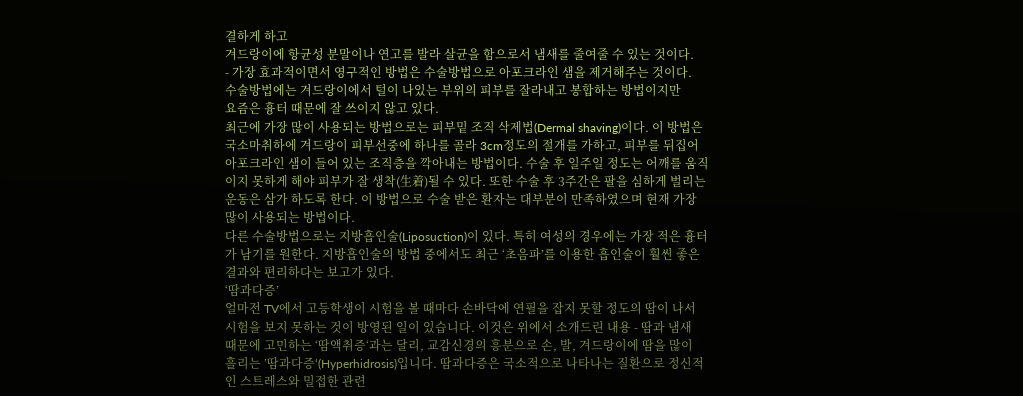결하게 하고
겨드랑이에 항균성 분말이나 연고를 발라 살균을 함으로서 냄새를 줄여줄 수 있는 것이다.
- 가장 효과적이면서 영구적인 방법은 수술방법으로 아포크라인 샘을 제거해주는 것이다.
수술방법에는 겨드랑이에서 털이 나있는 부위의 피부를 잘라내고 봉합하는 방법이지만
요즘은 흉터 때문에 잘 쓰이지 않고 있다.
최근에 가장 많이 사용되는 방법으로는 피부밑 조직 삭제법(Dermal shaving)이다. 이 방법은
국소마취하에 겨드랑이 피부선중에 하나를 골라 3cm정도의 절개를 가하고, 피부를 뒤집어
아포크라인 샘이 들어 있는 조직층을 깍아내는 방법이다. 수술 후 일주일 정도는 어깨를 움직
이지 못하게 해야 피부가 잘 생착(生着)될 수 있다. 또한 수술 후 3주간은 팔을 심하게 벌리는
운동은 삼가 하도록 한다. 이 방법으로 수술 받은 환자는 대부분이 만족하였으며 현재 가장
많이 사용되는 방법이다.
다른 수술방법으로는 지방흡인술(Liposuction)이 있다. 특히 여성의 경우에는 가장 적은 흉터
가 남기를 원한다. 지방흡인술의 방법 중에서도 최근 ‘초음파’를 이용한 흡인술이 훨씬 좋은
결과와 편리하다는 보고가 있다.
‘땀과다증’
얼마전 TV에서 고등학생이 시험을 볼 때마다 손바닥에 연필을 잡지 못할 정도의 땀이 나서
시험을 보지 못하는 것이 방영된 일이 있습니다. 이것은 위에서 소개드린 내용 - 땀과 냄새
때문에 고민하는 ‘땀액취증‘과는 달리, 교감신경의 흥분으로 손, 발, 겨드랑이에 땀을 많이
흘리는 ’땀과다증‘(Hyperhidrosis)입니다. 땀과다증은 국소적으로 나타나는 질환으로 정신적
인 스트레스와 밀접한 관련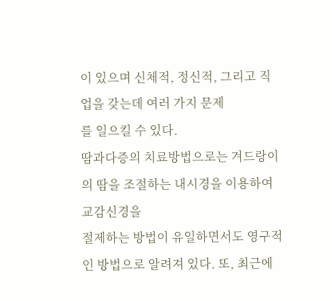이 있으며 신체적, 정신적, 그리고 직업을 갖는데 여러 가지 문제
를 일으킬 수 있다.
땀과다증의 치료방법으로는 겨드랑이의 땀을 조절하는 내시경을 이용하여 교감신경을
절제하는 방법이 유일하면서도 영구적인 방법으로 알려져 있다. 또, 최근에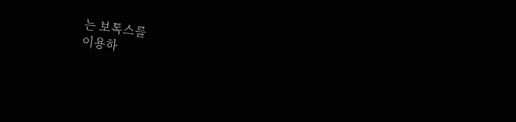는 보톡스를
이용하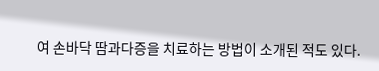여 손바닥 땀과다증을 치료하는 방법이 소개된 적도 있다.